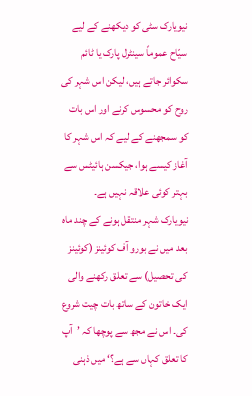نیویارک سٹی کو دیکھنے کے لیے سیّاح عموماً سینٹرل پارک یا ٹائم سکوائر جاتے ہیں، لیکن اس شہر کی روح کو محسوس کرنے اور اس بات کو سمجھنے کے لیے کہ اس شہر کا آغاز کیسے ہوا، جیکسن ہائیٹس سے بہتر کوئی علاقہ نہیں ہے۔
نیویارک شہر منتقل ہونے کے چند ماہ بعد میں نے بورو آف کوئینز (کوئینز کی تحصیل) سے تعلق رکھنے والی ایک خاتون کے ساتھ بات چیت شروع کی۔ اس نے مجھ سے پوچھا کہ ’آپ کا تعلق کہاں سے ہے؟‘ میں ذہنی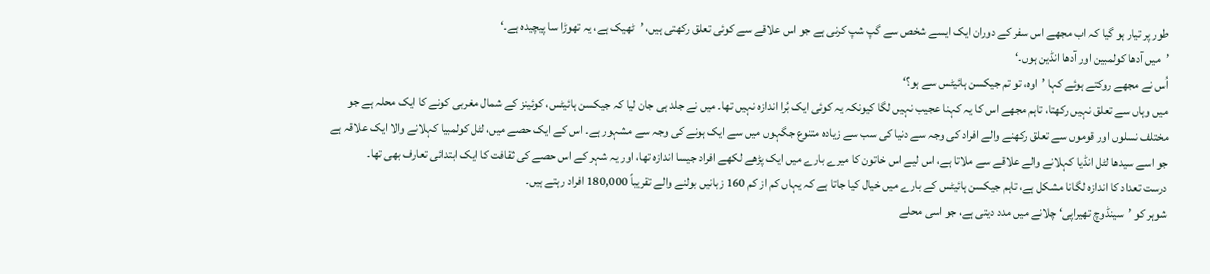طور پر تیار ہو گیا کہ اب مجھے اس سفر کے دوران ایک ایسے شخص سے گپ شپ کرنی ہے جو اس علاقے سے کوئی تعلق رکھتی ہیں، ’ٹھیک ہے، یہ تھوڑا سا پیچیدہ ہے۔‘
’میں آدھا کولمبین اور آدھا انڈین ہوں۔‘
اُس نے مجھے روکتے ہوئے کہا ’اوہ، تو تم جیکسن ہائیٹس سے ہو؟‘
میں وہاں سے تعلق نہیں رکھتا، تاہم مجھے اس کا یہ کہنا عجیب نہیں لگا کیونکہ یہ کوئی ایک بُرا اندازہ نہیں تھا۔ میں نے جلد ہی جان لیا کہ جیکسن ہائیٹس، کوئینز کے شمال مغربی کونے کا ایک محلہ ہے جو مختلف نسلوں اور قوموں سے تعلق رکھنے والے افراد کی وجہ سے دنیا کی سب سے زیادہ متنوع جگہوں میں سے ایک ہونے کی وجہ سے مشہور ہے۔ اس کے ایک حصے میں، لٹل کولمبیا کہلانے والا ایک علاقہ ہے جو اسے سیدھا لٹل انڈیا کہلانے والے علاقے سے ملاتا ہے، اس لیے اس خاتون کا میرے بارے میں ایک پڑھے لکھے افراد جیسا اندازہ تھا، اور یہ شہر کے اس حصے کی ثقافت کا ایک ابتدائی تعارف بھی تھا۔
درست تعداد کا اندازہ لگانا مشکل ہے، تاہم جیکسن ہائیٹس کے بارے میں خیال کیا جاتا ہے کہ یہاں کم از کم 160 زبانیں بولنے والے تقریباً 180,000 افراد رہتے ہیں۔
شوہر کو ’سینڈوچ تھیراپی‘ چلانے میں مدد دیتی ہے، جو اسی محلے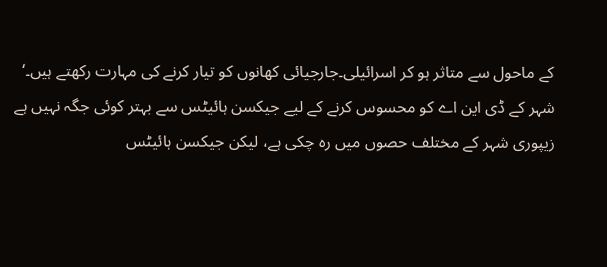کے ماحول سے متاثر ہو کر اسرائیلی۔جارجیائی کھانوں کو تیار کرنے کی مہارت رکھتے ہیں۔‘
شہر کے ڈی این اے کو محسوس کرنے کے لیے جیکسن ہائیٹس سے بہتر کوئی جگہ نہیں ہے
زیپوری شہر کے مختلف حصوں میں رہ چکی ہے، لیکن جیکسن ہائیٹس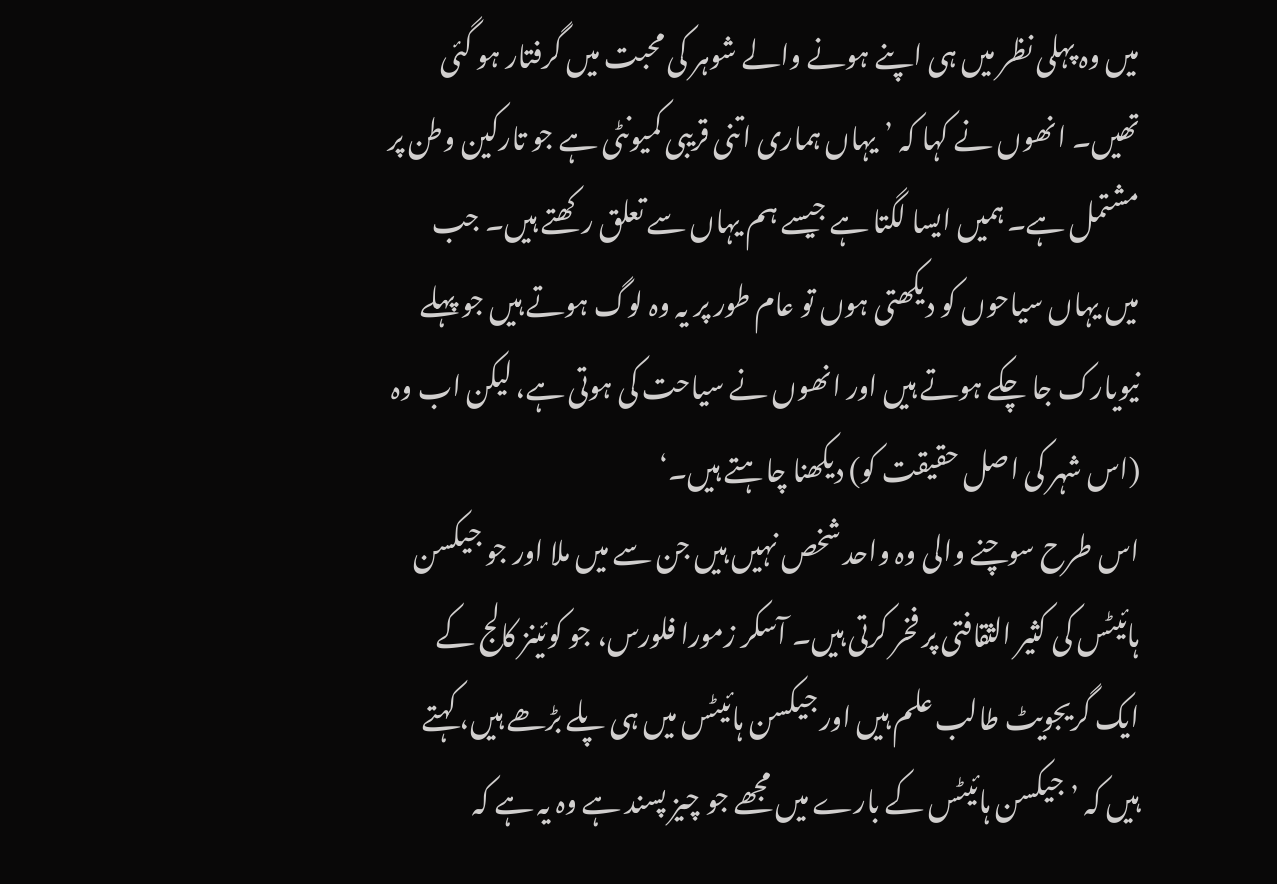میں وہ پہلی نظر میں ہی اپنے ہونے والے شوہر کی محبت میں گرفتار ہو گئی تھیں۔ انھوں نے کہا کہ ’یہاں ہماری اتنی قریبی کمیونٹی ہے جو تارکین وطن پر مشتمل ہے۔ ہمیں ایسا لگتا ہے جیسے ہم یہاں سے تعلق رکھتے ہیں۔ جب میں یہاں سیاحوں کو دیکھتی ہوں تو عام طور پر یہ وہ لوگ ہوتے ہیں جو پہلے نیویارک جا چکے ہوتے ہیں اور انھوں نے سیاحت کی ہوتی ہے، لیکن اب وہ (اس شہر کی اصل حقیقت کو) دیکھنا چاہتے ہیں۔‘
اس طرح سوچنے والی وہ واحد شخص نہیں ہیں جن سے میں ملا اور جو جیکسن ہائیٹس کی کثیر الثقافتی پر فخر کرتی ہیں۔ آسکر زمورا فلورس، جو کوئینز کالج کے ایک گریجویٹ طالب علم ہیں اور جیکسن ہائیٹس میں ہی پلے بڑھے ہیں، کہتے ہیں کہ ’جیکسن ہائیٹس کے بارے میں مجھے جو چیز پسند ہے وہ یہ ہے کہ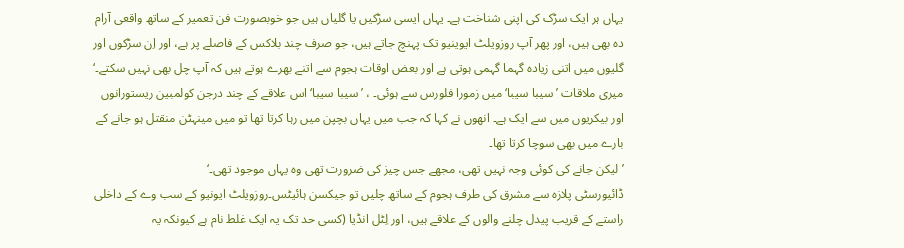یہاں ہر ایک سڑک کی اپنی شناخت ہے۔ یہاں ایسی سڑکیں یا گلیاں ہیں جو خوبصورت فن تعمیر کے ساتھ واقعی آرام دہ بھی ہیں، اور پھر آپ روزویلٹ ایوینیو تک پہنچ جاتے ہیں، جو صرف چند بلاکس کے فاصلے پر ہے، اور اِن سڑکوں اور گلیوں میں اتنی زیادہ گہما گہمی ہوتی ہے اور بعض اوقات ہجوم سے اتنے بھرے ہوتے ہیں کہ آپ چل بھی نہیں سکتے۔‘
میری ملاقات ’سیبا سیبا‘ میں زمورا فلورس سے ہوئی۔ ، ’سیبا سیبا‘ اس علاقے کے چند درجن کولمبین ریستورانوں اور بیکریوں میں سے ایک ہے۔ انھوں نے کہا کہ جب میں یہاں بچپن میں رہا کرتا تھا تو میں مینہٹن منقتل ہو جانے کے بارے میں بھی سوچا کرتا تھا۔
’لیکن جانے کی کوئی وجہ نہیں تھی، مجھے جس چیز کی ضرورت تھی وہ یہاں موجود تھی۔‘
ڈائیورسٹی پلازہ سے مشرق کی طرف ہجوم کے ساتھ چلیں تو جیکسن ہائیٹس۔روزویلٹ ایونیو کے سب وے کے داخلی راستے کے قریب پیدل چلنے والوں کے علاقے ہیں، اور لِٹل انڈیا (کسی حد تک یہ ایک غلط نام ہے کیونکہ یہ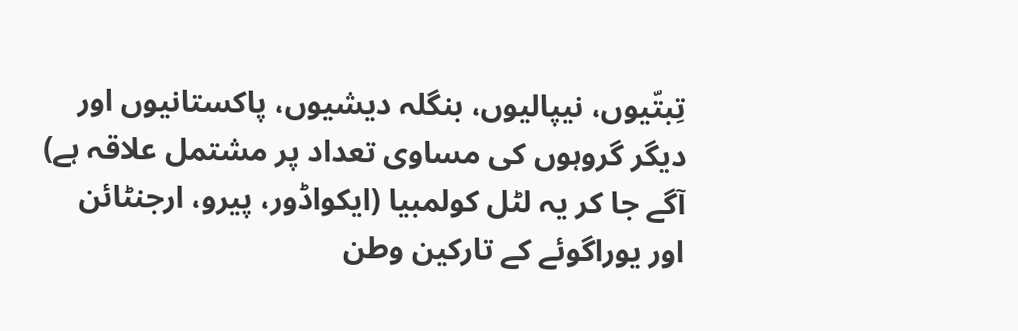تِبتّیوں، نیپالیوں، بنگلہ دیشیوں، پاکستانیوں اور دیگر گروہوں کی مساوی تعداد پر مشتمل علاقہ ہے) آگے جا کر یہ لٹل کولمبیا (ایکواڈور، پیرو، ارجنٹائن اور یوراگوئے کے تارکین وطن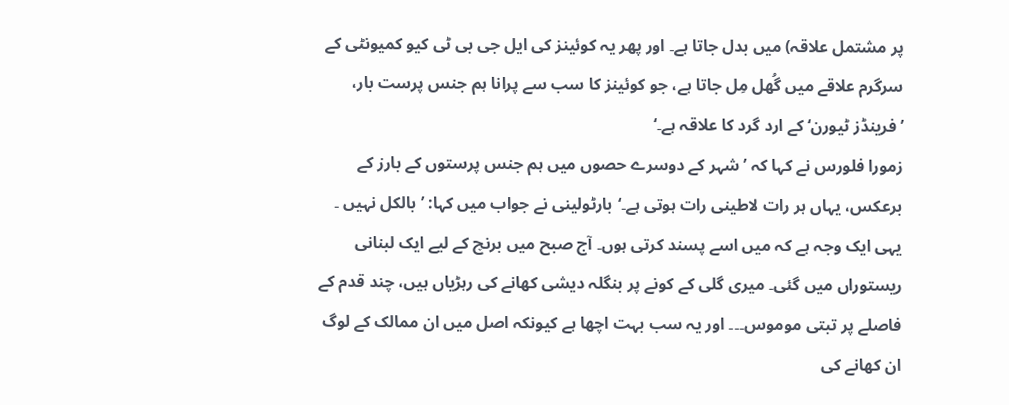پر مشتمل علاقہ) میں بدل جاتا ہے۔ اور پھر یہ کوئینز کی ایل جی بی ٹی کیو کمیونٹی کے سرگرم علاقے میں گُھل مِل جاتا ہے، جو کوئینز کا سب سے پرانا ہم جنس پرست بار، ’فرینڈز ٹیورن‘ کے ارد گرد کا علاقہ ہے۔‘
زمورا فلورس نے کہا کہ ’شہر کے دوسرے حصوں میں ہم جنس پرستوں کے بارز کے برعکس، یہاں ہر رات لاطینی رات ہوتی ہے۔‘بارٹولینی نے جواب میں کہا: ’بالکل نہیں ۔ یہی ایک وجہ ہے کہ میں اسے پسند کرتی ہوں۔ آج صبح میں برنچ کے لیے ایک لبنانی ریستوراں میں گئی۔ میری گلی کے کونے پر بنگلہ دیشی کھانے کی رہڑیاں ہیں، چند قدم کے فاصلے پر تبتی موموس۔۔۔ اور یہ سب بہت اچھا ہے کیونکہ اصل میں ان ممالک کے لوگ ان کھانے کی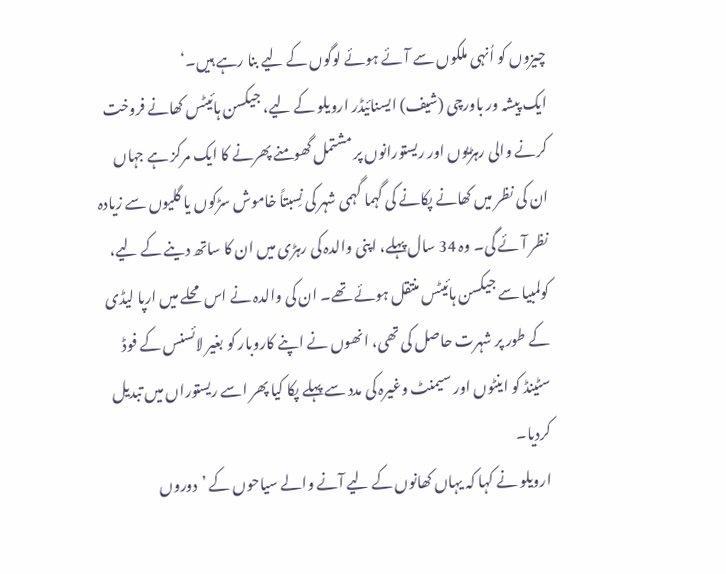چیزوں کو اُنہی ملکوں سے آئے ہوئے لوگوں کے لیے بنا رہے ہیں۔‘
ایک پیشہ ور باورچی (شیف) ایسنائیڈر ارویلو کے لیے، جیکسن ہائیٹس کھانے فروخت کرنے والی رہڑیوں اور ریستورانوں پر مشتمل گھومنے پھرنے کا ایک مرکز ہے جہاں ان کی نظر میں کھانے پکانے کی گہما گہمی شہر کی نِسبتاً خاموش سڑکوں یا گلیوں سے زیادہ نظر آئے گی۔ وہ 34 سال پہلے، اپنی والدہ کی رہڑی میں ان کا ساتھ دینے کے لیے، کولمبیا سے جیکسن ہائیٹس منتقل ہوئے تھے۔ ان کی والدہ نے اس محلے میں ارپا لیڈی کے طور پر شہرت حاصل کی تھی، انھوں نے اپنے کاروبار کو بغیر لائسنس کے فوڈ سٹینڈ کو اینٹوں اور سیمنٹ وغیرہ کی مدد سے پہلے پکا کیا پھر اسے ریستوراں میں تبدیل کردیا۔
ارویلو نے کہا کہ یہاں کھانوں کے لیے آنے والے سیاحوں کے ’دوروں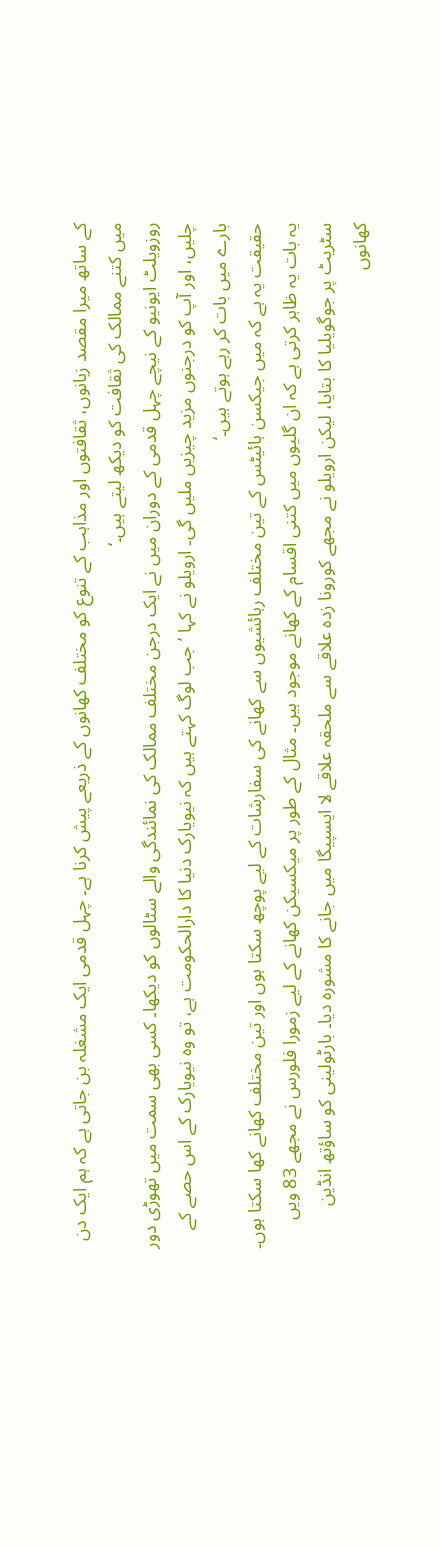کے ساتھ میرا مقصد زبانوں، ثقافتوں اور مذاہب کے تنوع کو مختلف کھانوں کے ذریعے پیش کرنا ہے۔ چہل قدمی ایک مشغلہ بن جاتی ہے کہ ہم ایک دن میں کتنے ممالک کی ثقافت کو دیکھ لیتے ہیں۔‘
روزویلٹ ایونیو کے نیچے چہل قدمی کے دوران میں نے ایک درجن مختلف ممالک کی نمائندگی والے سٹالوں کو دیکھا۔ کسی بھی سمت میں تھوڑی دور چلیں، اور آپ کو درجنوں مزید چیزیں ملیں گی۔ ارویلو نے کہا ’جب لوگ کہتے ہیں کہ نیویارک دنیا کا دارالحکومت ہے، تو وہ نیویارک کے اس حصے کے بارے میں بات کر رہے ہوتے ہیں۔‘
حقیقت یہ ہے کہ میں جیکسن ہائیٹس کے تین مختلف رہائشیوں سے کھانے کی سفارشات کے لیے پوچھ سکتا ہوں اور تین مختلف کھانے کھا سکتا ہوں۔ یہ بات یہ ظاہر کرتی ہے کہ ان گلیوں میں کتنی اقسام کے کھانے موجود ہیں۔ مثال کے طور پر میکسیکن کھانے کے لیے زمورا فلورس نے مجھے 83 ویں سٹریٹ پر جوگویلیا کا بتایا، لیکن ارویلو نے مجھے کورونا زدہ علاقے سے ملحقہ علاقے لا ایسپیگا میں جانے کا مشورہ دیا۔ بارٹولینی کو ساؤتھ انڈین کھانوں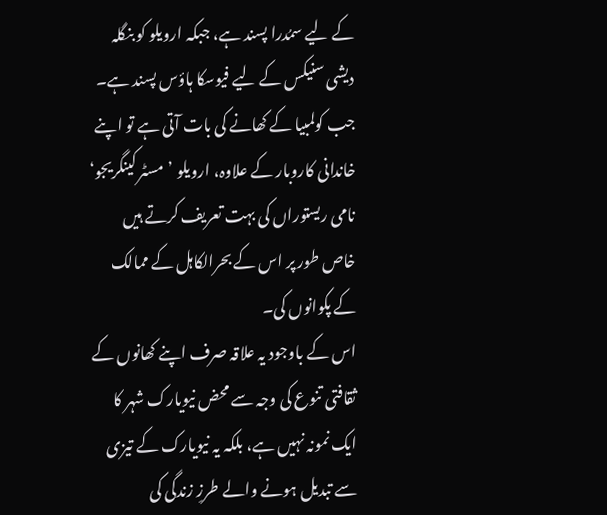کے لیے سمُدرا پسند ہے، جبکہ ارویلو کو بنگلہ دیشی سنیکس کے لیے فیوسکا ہاؤس پسند ہے۔
جب کولمبیا کے کھانے کی بات آتی ہے تو اپنے خاندانی کاروبار کے علاوہ، ارویلو ’مسٹر کینگریجو‘ نامی ریستوراں کی بہت تعریف کرتے ہیں خاص طور پر اس کے بحرالکاہل کے ممالک کے پکوانوں کی۔
اس کے باوجود یہ علاقہ صرف اپنے کھانوں کے ثقافتی تنوع کی وجہ سے محض نیویارک شہر کا ایک نمونہ نہیں ہے، بلکہ یہ نیویارک کے تیزی سے تبدیل ہونے والے طرزِ زندگی کی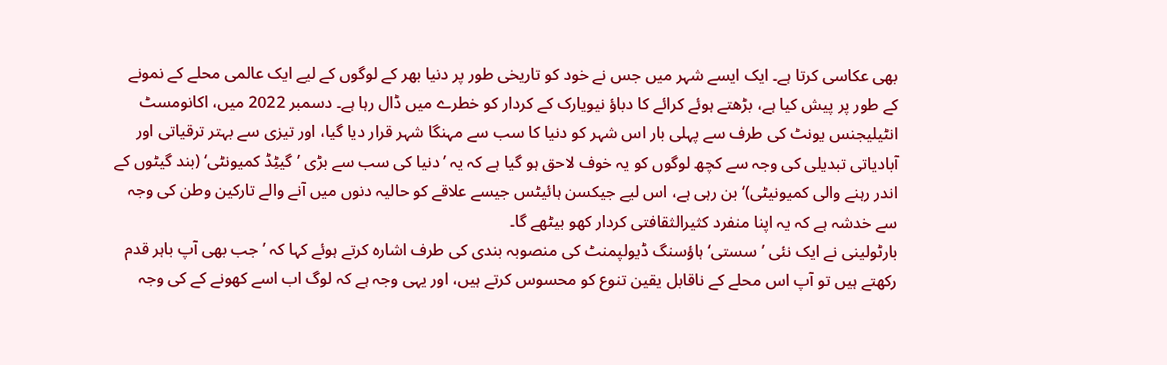بھی عکاسی کرتا ہے۔ ایک ایسے شہر میں جس نے خود کو تاریخی طور پر دنیا بھر کے لوگوں کے لیے ایک عالمی محلے کے نمونے کے طور پر پیش کیا ہے، بڑھتے ہوئے کرائے کا دباؤ نیویارک کے کردار کو خطرے میں ڈال رہا ہے۔ دسمبر 2022 میں، اکانومسٹ انٹیلیجنس یونٹ کی طرف سے پہلی بار اس شہر کو دنیا کا سب سے مہنگا شہر قرار دیا گیا، اور تیزی سے بہتر ترقیاتی اور آبادیاتی تبدیلی کی وجہ سے کچھ لوگوں کو یہ خوف لاحق ہو گیا ہے کہ یہ ’دنیا کی سب سے بڑی ’گیٹِڈ کمیونٹی‘ (بند گیٹوں کے اندر رہنے والی کمیونیٹی)‘ بن رہی ہے، اس لیے جیکسن ہائیٹس جیسے علاقے کو حالیہ دنوں میں آنے والے تارکین وطن کی وجہ سے خدشہ ہے کہ یہ اپنا منفرد کثیرالثقافتی کردار کھو بیٹھے گا۔
بارٹولینی نے ایک نئی ’سستی‘ ہاؤسنگ ڈیولپمنٹ کی منصوبہ بندی کی طرف اشارہ کرتے ہوئے کہا کہ ’جب بھی آپ باہر قدم رکھتے ہیں تو آپ اس محلے کے ناقابل یقین تنوع کو محسوس کرتے ہیں، اور یہی وجہ ہے کہ لوگ اب اسے کھونے کے کی وجہ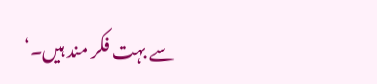سے بہت فکر مند ہیں۔‘